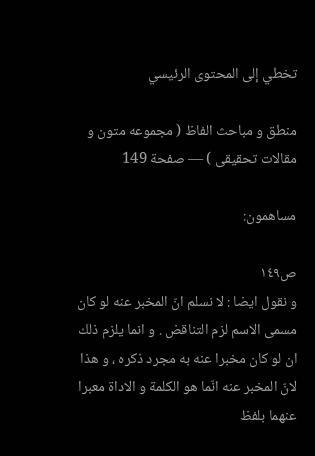تخطي إلى المحتوى الرئيسي

منطق و مباحث الفاظ ( مجموعه متون و مقالات تحقيقى ) — صفحة 149

مساهمون:

ص١٤٩
و نقول ايضا : لا نسلم انّ المخبر عنه لو كان مسمى الاسم لزم التناقض . و انما يلزم ذلك ان لو كان مخبرا عنه به مجرد ذكره ، و هذا لانّ المخبر عنه انّما هو الكلمة و الاداة معبرا عنهما بلفظ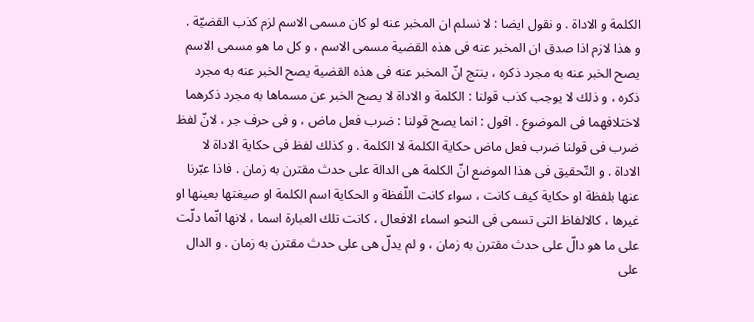الكلمة و الاداة . و نقول ايضا : لا نسلم ان المخبر عنه لو كان مسمى الاسم لزم كذب القضيّة . و هذا لازم اذا صدق ان المخبر عنه فى هذه القضية مسمى الاسم ، و كل ما هو مسمى الاسم يصح الخبر عنه به مجرد ذكره ، ينتج انّ المخبر عنه فى هذه القضية يصح الخبر عنه به مجرد ذكره ، و ذلك لا يوجب كذب قولنا : الكلمة و الاداة لا يصح الخبر عن مسماها به مجرد ذكرهما لاختلافهما فى الموضوع . اقول : انما يصح قولنا : ضرب فعل ماض ، و فى حرف جر ، لانّ لفظ ضرب فى قولنا ضرب فعل ماض حكاية الكلمة لا الكلمة . و كذلك لفظ فى حكاية الاداة لا الاداة . و التّحقيق فى هذا الموضع انّ الكلمة هى الدالة على حدث مقترن به زمان . فاذا عبّرنا عنها بلفظة او حكاية كيف كانت ، سواء كانت اللّفظة و الحكاية اسم الكلمة او صيغتها بعينها او غيرها ، كالالفاظ التى تسمى فى النحو اسماء الافعال ، كانت تلك العبارة اسما ، لانها انّما دلّت على ما هو دالّ على حدث مقترن به زمان ، و لم يدلّ هى على حدث مقترن به زمان . و الدال على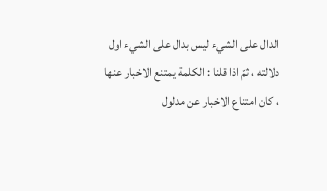الدال على الشيء ليس بدال على الشيء اول دلالته ، ثمّ اذا قلنا : الكلمة يمتنع الاخبار عنها ، كان امتناع الاخبار عن مدلول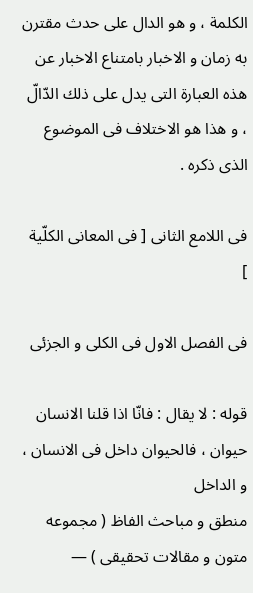الكلمة ، و هو الدال على حدث مقترن به زمان و الاخبار بامتناع الاخبار عن هذه العبارة التى يدل على ذلك الدّالّ ، و هذا هو الاختلاف فى الموضوع الذى ذكره .

فى اللامع الثانى [ فى المعانى الكلّية ]

فى الفصل الاول فى الكلى و الجزئى

قوله : لا يقال : فانّا اذا قلنا الانسان حيوان ، فالحيوان داخل فى الانسان ، و الداخل
منطق و مباحث الفاظ ( مجموعه متون و مقالات تحقيقى ) —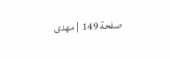صفحة 149 | مهدى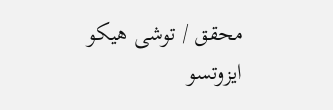محقق / توشى هيكو ايزوتسو